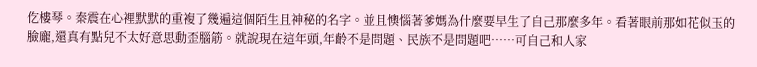仡樓琴。秦震在心裡默默的重複了幾遍這個陌生且神秘的名字。並且懊惱著爹媽為什麼要早生了自己那麼多年。看著眼前那如花似玉的臉龐,還真有點兒不太好意思動歪腦筋。就說現在這年頭,年齡不是問題、民族不是問題吧……可自己和人家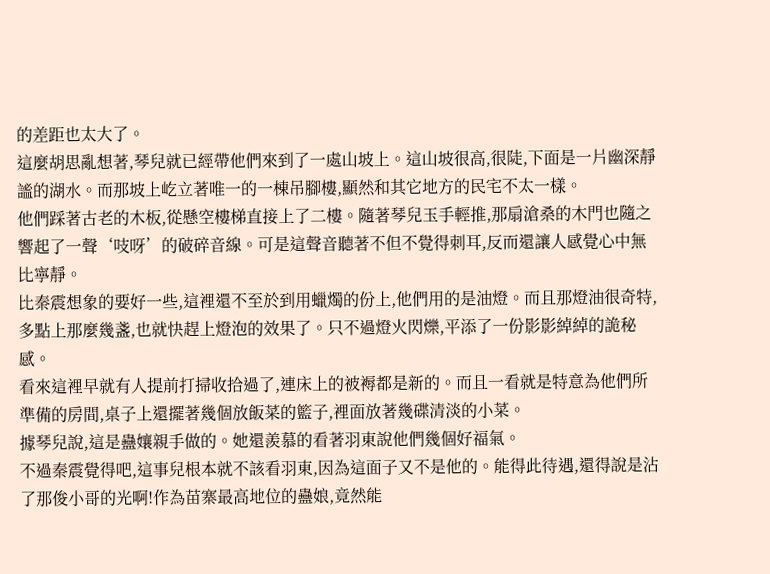的差距也太大了。
這麼胡思亂想著,琴兒就已經帶他們來到了一處山坡上。這山坡很高,很陡,下面是一片幽深靜謐的湖水。而那坡上屹立著唯一的一棟吊腳樓,顯然和其它地方的民宅不太一樣。
他們踩著古老的木板,從懸空樓梯直接上了二樓。隨著琴兒玉手輕推,那扇滄桑的木門也隨之響起了一聲‘吱呀’的破碎音線。可是這聲音聽著不但不覺得刺耳,反而還讓人感覺心中無比寧靜。
比秦震想象的要好一些,這裡還不至於到用蠟燭的份上,他們用的是油燈。而且那燈油很奇特,多點上那麼幾盞,也就快趕上燈泡的效果了。只不過燈火閃爍,平添了一份影影綽綽的詭秘感。
看來這裡早就有人提前打掃收拾過了,連床上的被褥都是新的。而且一看就是特意為他們所準備的房間,桌子上還擺著幾個放飯菜的籃子,裡面放著幾碟清淡的小菜。
據琴兒說,這是蠱孃親手做的。她還羨慕的看著羽東說他們幾個好福氣。
不過秦震覺得吧,這事兒根本就不該看羽東,因為這面子又不是他的。能得此待遇,還得說是沾了那俊小哥的光啊!作為苗寨最高地位的蠱娘,竟然能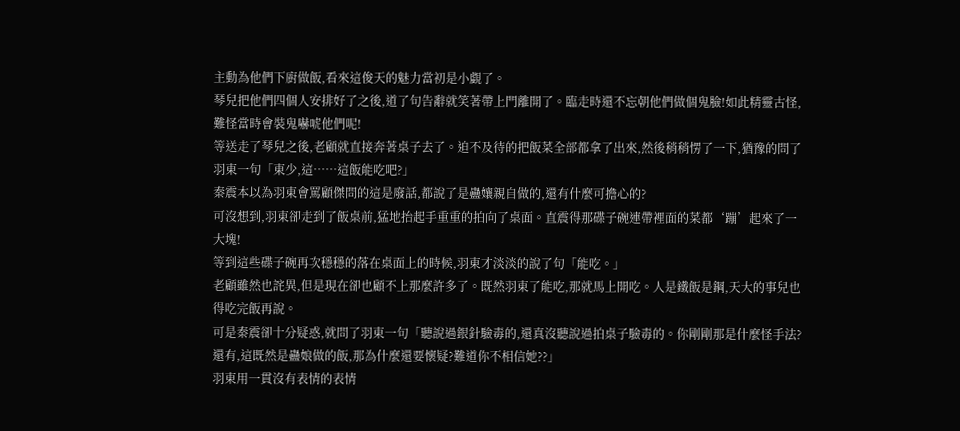主動為他們下廚做飯,看來這俊天的魅力當初是小覷了。
琴兒把他們四個人安排好了之後,道了句告辭就笑著帶上門離開了。臨走時還不忘朝他們做個鬼臉!如此精靈古怪,難怪當時會裝鬼嚇唬他們呢!
等送走了琴兒之後,老顧就直接奔著桌子去了。迫不及待的把飯菜全部都拿了出來,然後稍稍愣了一下,猶豫的問了羽東一句「東少,這……這飯能吃吧?」
秦震本以為羽東會罵顧傑問的這是廢話,都說了是蠱孃親自做的,還有什麼可擔心的?
可沒想到,羽東卻走到了飯桌前,猛地抬起手重重的拍向了桌面。直震得那碟子碗連帶裡面的菜都‘蹦’起來了一大塊!
等到這些碟子碗再次穩穩的落在桌面上的時候,羽東才淡淡的說了句「能吃。」
老顧雖然也詫異,但是現在卻也顧不上那麼許多了。既然羽東了能吃,那就馬上開吃。人是鐵飯是鋼,天大的事兒也得吃完飯再說。
可是秦震卻十分疑惑,就問了羽東一句「聽說過銀針驗毒的,還真沒聽說過拍桌子驗毒的。你剛剛那是什麼怪手法?還有,這既然是蠱娘做的飯,那為什麼還要懷疑?難道你不相信她??」
羽東用一貫沒有表情的表情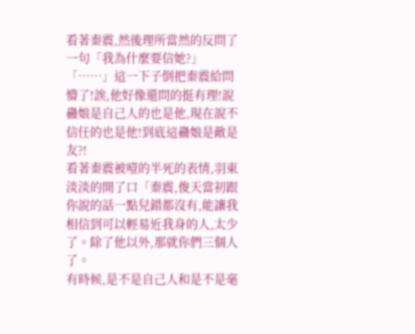看著秦震,然後理所當然的反問了一句「我為什麼要信她?」
「……」這一下子倒把秦震給問懵了!誒,他好像還問的挺有理!說蠱娘是自己人的也是他,現在說不信任的也是他!到底這蠱娘是敵是友?!
看著秦震被噎的半死的表情,羽東淡淡的開了口「秦震,俊天當初跟你說的話一點兒錯都沒有,能讓我相信到可以輕易近我身的人,太少了。除了他以外,那就你們三個人了。
有時候,是不是自己人和是不是毫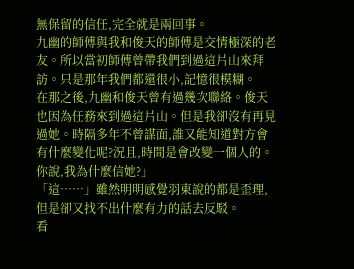無保留的信任,完全就是兩回事。
九幽的師傅與我和俊天的師傅是交情極深的老友。所以當初師傅曾帶我們到過這片山來拜訪。只是那年我們都還很小,記憶很模糊。
在那之後,九幽和俊天曾有過幾次聯絡。俊天也因為任務來到過這片山。但是我卻沒有再見過她。時隔多年不曾謀面,誰又能知道對方會有什麼變化呢?況且,時間是會改變一個人的。你說,我為什麼信她?」
「這……」雖然明明感覺羽東說的都是歪理,但是卻又找不出什麼有力的話去反駁。
看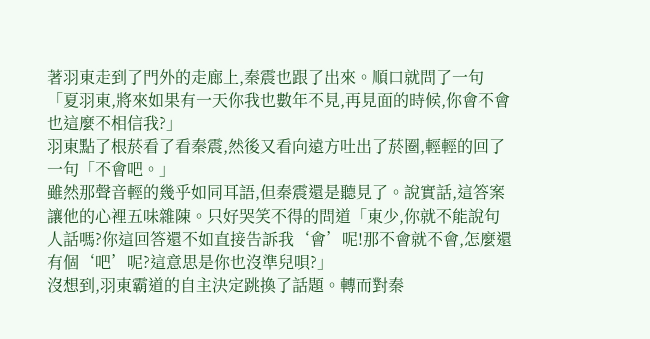著羽東走到了門外的走廊上,秦震也跟了出來。順口就問了一句「夏羽東,將來如果有一天你我也數年不見,再見面的時候,你會不會也這麼不相信我?」
羽東點了根菸看了看秦震,然後又看向遠方吐出了菸圈,輕輕的回了一句「不會吧。」
雖然那聲音輕的幾乎如同耳語,但秦震還是聽見了。說實話,這答案讓他的心裡五味雜陳。只好哭笑不得的問道「東少,你就不能說句人話嗎?你這回答還不如直接告訴我‘會’呢!那不會就不會,怎麼還有個‘吧’呢?這意思是你也沒準兒唄?」
沒想到,羽東霸道的自主決定跳換了話題。轉而對秦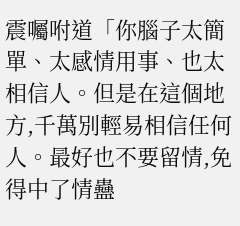震囑咐道「你腦子太簡單、太感情用事、也太相信人。但是在這個地方,千萬別輕易相信任何人。最好也不要留情,免得中了情蠱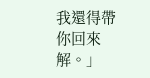我還得帶你回來解。」